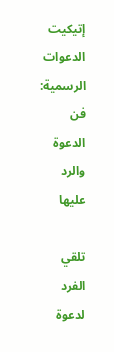إتيكيت الدعوات الرسمية: فن الدعوة والرد عليها

تلقي الفرد لدعوة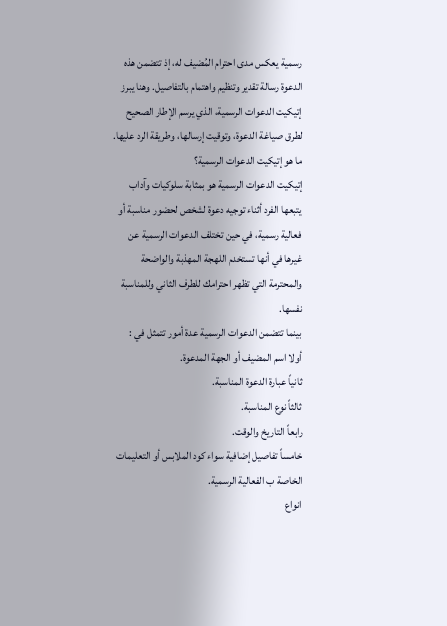رسمية يعكس مدى احترام المُضيف له، إذ تتضمن هذه الدعوة رسالة تقدير وتنظيم واهتمام بالتفاصيل. وهنا يبرز إتيكيت الدعوات الرسمية، الذي يرسم الإطار الصحيح لطرق صياغة الدعوة، وتوقيت إرسالها، وطريقة الرد عليها.
ما هو إتيكيت الدعوات الرسمية؟
إتيكيت الدعوات الرسمية هو بمثابة سلوكيات وآداب يتبعها الفرد أثناء توجيه دعوة لشخص لحضور مناسبة أو فعالية رسمية، في حين تختلف الدعوات الرسمية عن غيرها في أنها تستخدم اللهجة المهذبة والواضحة والمحترمة التي تظهر احترامك للطرف الثاني وللمناسبة نفسها.
بينما تتضمن الدعوات الرسمية عدة أمور تتمثل في :
أولا اسم المضيف أو الجهة المدعوة.
ثانياً عبارة الدعوة المناسبة.
ثالثاً نوع المناسبة.
رابعاً التاريخ والوقت.
خامساً تفاصيل إضافية سواء كود الملابس أو التعليمات الخاصة ب الفعالية الرسمية.
انواع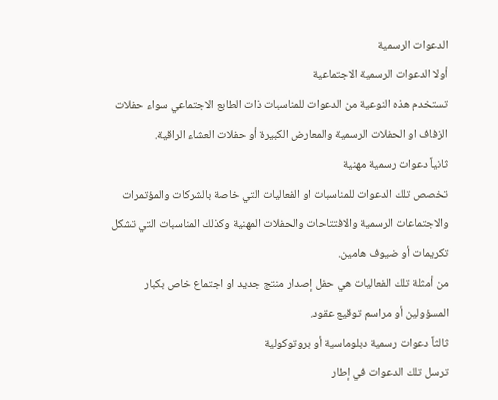الدعوات الرسمية
أولا الدعوات الرسمية الاجتماعية
تستخدم هذه النوعية من الدعوات للمناسبات ذات الطابع الاجتماعي سواء حفلات الزفاف او الحفلات الرسمية والمعارض الكبيرة أو حفلات العشاء الراقية.
ثانياً دعوات رسمية مهنية
تخصص تلك الدعوات للمناسبات او الفعاليات التي خاصة بالشركات والمؤتمرات والاجتماعات الرسمية والافتتاحات والحفلات المهنية وكذلك المناسبات التي تشكل تكريمات أو ضيوف هامين.
من أمثلة تلك الفعاليات هي حفل إصدار منتج جديد او اجتماع خاص بكبار المسؤولين أو مراسم توقيع عقود.
ثالثاً دعوات رسمية دبلوماسية أو بروتوكولية
ترسل تلك الدعوات في إطار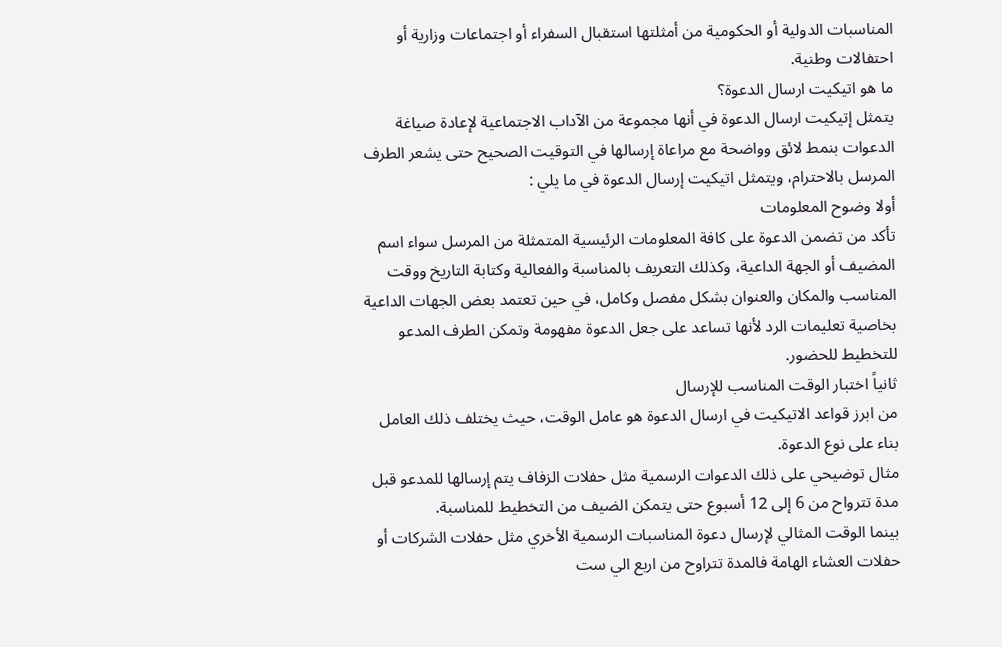المناسبات الدولية أو الحكومية من أمثلتها استقبال السفراء أو اجتماعات وزارية أو احتفالات وطنية.
ما هو اتيكيت ارسال الدعوة؟
يتمثل إتيكيت ارسال الدعوة في أنها مجموعة من الآداب الاجتماعية لإعادة صياغة الدعوات بنمط لائق وواضحة مع مراعاة إرسالها في التوقيت الصحيح حتى يشعر الطرف المرسل بالاحترام، ويتمثل اتيكيت إرسال الدعوة في ما يلي :
أولا وضوح المعلومات
تأكد من تضمن الدعوة على كافة المعلومات الرئيسية المتمثلة من المرسل سواء اسم المضيف أو الجهة الداعية، وكذلك التعريف بالمناسبة والفعالية وكتابة التاريخ ووقت المناسب والمكان والعنوان بشكل مفصل وكامل، في حين تعتمد بعض الجهات الداعية بخاصية تعليمات الرد لأنها تساعد على جعل الدعوة مفهومة وتمكن الطرف المدعو للتخطيط للحضور.
ثانياً اختبار الوقت المناسب للإرسال
من ابرز قواعد الاتيكيت في ارسال الدعوة هو عامل الوقت، حيث يختلف ذلك العامل بناء على نوع الدعوة.
مثال توضيحي على ذلك الدعوات الرسمية مثل حفلات الزفاف يتم إرسالها للمدعو قبل مدة تترواح من 6 إلى 12 أسبوع حتى يتمكن الضيف من التخطيط للمناسبة.
بينما الوقت المثالي لإرسال دعوة المناسبات الرسمية الأخري مثل حفلات الشركات أو حفلات العشاء الهامة فالمدة تتراوح من اربع الي ست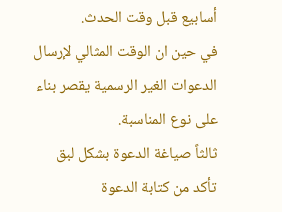أسابيع قبل وقت الحدث.
في حين ان الوقت المثالي لإرسال الدعوات الغير الرسمية يقصر بناء على نوع المناسبة.
ثالثاً صياغة الدعوة بشكل لبق
تأكد من كتابة الدعوة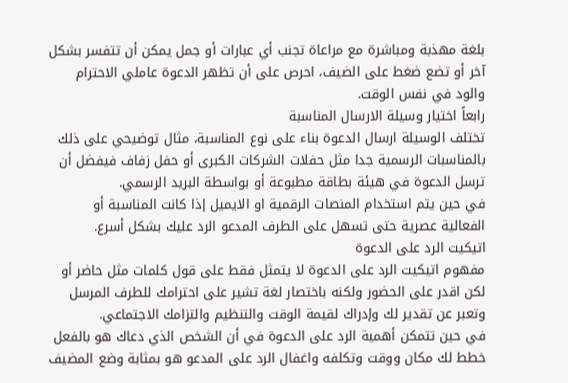بلغة مهذبة ومباشرة مع مراعاة تجنب أي عبارات أو جمل يمكن أن تتفسر بشكل آخر أو تضع ضغط على الضيف، احرص على أن تظهر الدعوة عاملي الاحترام والود في نفس الوقت.
رابعاً اختيار وسيلة الارسال المناسبة
تختلف الوسيلة ارسال الدعوة بناء على نوع المناسبة، مثال توضيحي على ذلك بالمناسبات الرسمية جدا مثل حفلات الشركات الكبرى أو حفل زفاف فيفضل أن ترسل الدعوة في هيئة بطاقة مطبوعة أو بواسطة البريد الرسمي.
في حين يتم استخدام المنصات الرقمية او الايميل إذا كانت المناسبة أو الفعالية عصرية حتى تسهل على الطرف المدعو الرد عليك بشكل أسرع.
اتيكيت الرد على الدعوة
مفهوم اتيكيت الرد على الدعوة لا يتمثل فقط على قول كلمات مثل حاضر أو لكن اقدر على الحضور ولكنه باختصار لغة تشير على احترامك للطرف المرسل وتعبر عن تقدير لك وإدراك لقيمة الوقت والتنظيم والتزامك الاجتماعي.
في حين تتمكن أهمية الرد على الدعوة في أن الشخص الذي دعاك هو بالفعل خطط لك مكان ووقت وتكلفه واغفال الرد على المدعو هو بمثابة وضع المضيف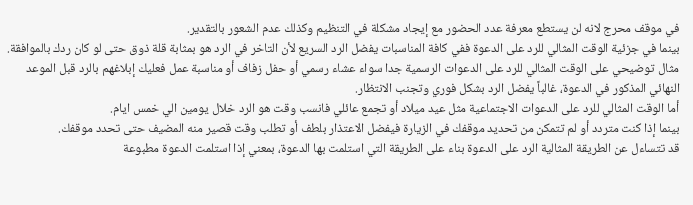في موقف محرج لانه لن يستطع معرفة عدد الحضور مع إيجاد مشكلة في التنظيم وكذلك عدم الشعور بالتقدير.
بينما في جزئية الوقت المثالي للرد على الدعوة ففي كافة المناسبات يفضل الرد السريع لأن التاخر في الرد هو بمثابة قلة ذوق حتى لو كان ردك بالموافقة.
مثال توضيحي على الوقت المثالي للرد على الدعوات الرسمية جدا سواء عشاء رسمي أو حفل زفاف أو مناسبة عمل فعليك إبلاغهم بالرد قبل الموعد النهائي المذكور في الدعوة، غالباً يفضل الرد بشكل فوري وتجنب الانتظار.
أما الوقت المثالي للرد على الدعوات الاجتماعية مثل عيد ميلاد أو تجمع عائلي فانسب وقت هو الرد خلال يومين الي خمس ايام.
بينما إذا كنت متردد أو لم تتمكن من تحديد موقفك في الزيارة فيفضل الاعتذار بلطف أو تطلب وقت قصير منه المضيف حتى تحدد موقفك.
قد تتساءل عن الطريقة المثالية الرد على الدعوة بناء على الطريقة التي استلمت بها الدعوة، بمعني إذا استلمت الدعوة مطبوعة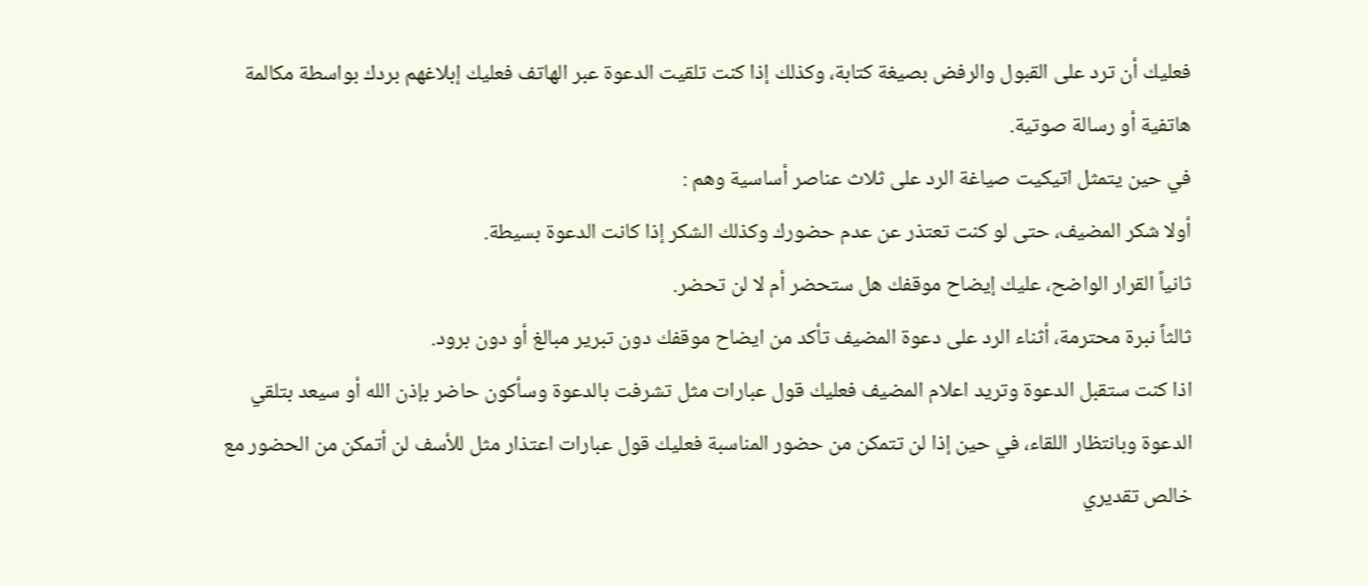فعليك أن ترد على القبول والرفض بصيغة كتابة، وكذلك إذا كنت تلقيت الدعوة عبر الهاتف فعليك إبلاغهم بردك بواسطة مكالمة هاتفية أو رسالة صوتية.
في حين يتمثل اتيكيت صياغة الرد على ثلاث عناصر أساسية وهم :
أولا شكر المضيف، حتى لو كنت تعتذر عن عدم حضورك وكذلك الشكر إذا كانت الدعوة بسيطة.
ثانياً القرار الواضح، عليك إيضاح موقفك هل ستحضر أم لا لن تحضر.
ثالثاً نبرة محترمة، أثناء الرد على دعوة المضيف تأكد من ايضاح موقفك دون تبرير مبالغ أو دون برود.
اذا كنت ستقبل الدعوة وتريد اعلام المضيف فعليك قول عبارات مثل تشرفت بالدعوة وسأكون حاضر بإذن الله أو سيعد بتلقي الدعوة وبانتظار اللقاء، في حين إذا لن تتمكن من حضور المناسبة فعليك قول عبارات اعتذار مثل للأسف لن أتمكن من الحضور مع خالص تقديري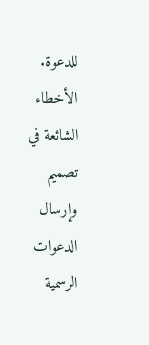للدعوة.
الأخطاء الشائعة في تصميم وإرسال الدعوات الرسمية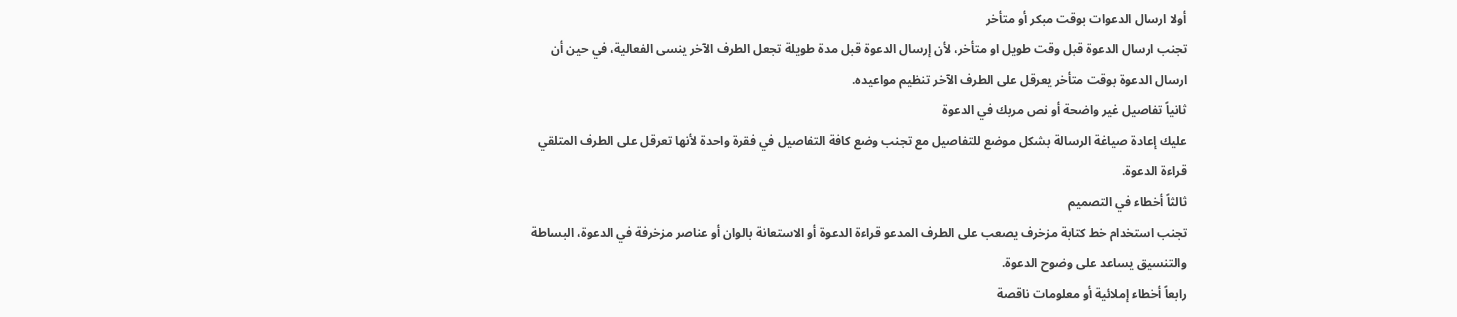أولا ارسال الدعوات بوقت مبكر أو متأخر
تجنب ارسال الدعوة قبل وقت طويل او متأخر، لأن إرسال الدعوة قبل مدة طويلة تجعل الطرف الآخر ينسى الفعالية، في حين أن ارسال الدعوة بوقت متأخر يعرقل على الطرف الآخر تنظيم مواعيده.
ثانياً تفاصيل غير واضحة أو نص مربك في الدعوة
عليك إعادة صياغة الرسالة بشكل موضع للتفاصيل مع تجنب وضع كافة التفاصيل في فقرة واحدة لأنها تعرقل على الطرف المتلقي قراءة الدعوة.
ثالثاً أخطاء في التصميم
تجنب استخدام خط كتابة مزخرف يصعب على الطرف المدعو قراءة الدعوة أو الاستعانة بالوان أو عناصر مزخرفة في الدعوة، البساطة والتنسيق يساعد على وضوح الدعوة.
رابعاً أخطاء إملائية أو معلومات ناقصة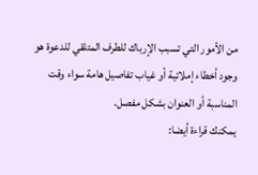من الأمور التي تسبب الإرباك للطرف المتلقي للدعوة هو وجود أخطاء إملائية أو غياب تفاصيل هامة سواء وقت المناسبة أو العنوان بشكل مفصل.
يمكنك قراءة أيضا: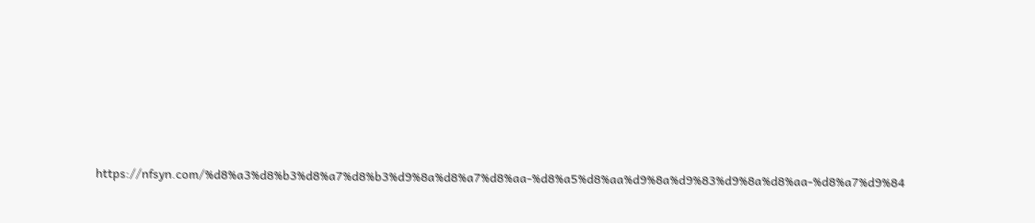https://nfsyn.com/%d8%a3%d8%b3%d8%a7%d8%b3%d9%8a%d8%a7%d8%aa-%d8%a5%d8%aa%d9%8a%d9%83%d9%8a%d8%aa-%d8%a7%d9%84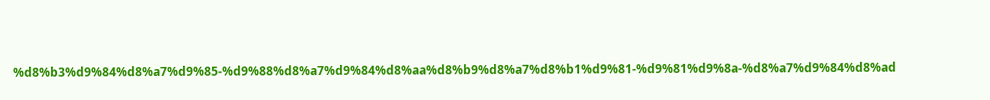%d8%b3%d9%84%d8%a7%d9%85-%d9%88%d8%a7%d9%84%d8%aa%d8%b9%d8%a7%d8%b1%d9%81-%d9%81%d9%8a-%d8%a7%d9%84%d8%ad